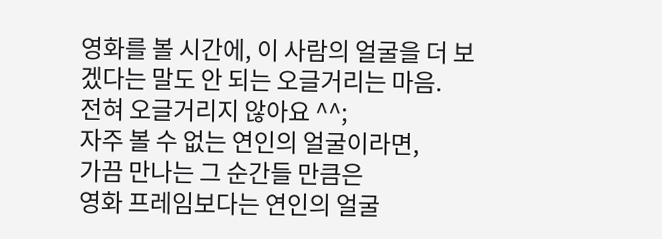영화를 볼 시간에, 이 사람의 얼굴을 더 보겠다는 말도 안 되는 오글거리는 마음.
전혀 오글거리지 않아요 ^^;
자주 볼 수 없는 연인의 얼굴이라면,
가끔 만나는 그 순간들 만큼은
영화 프레임보다는 연인의 얼굴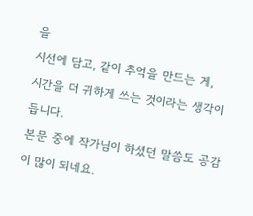을
시선에 담고, 같이 추억을 만드는 게,
시간을 더 귀하게 쓰는 것이라는 생각이 듭니다.
본문 중에 작가님이 하셨던 말씀도 공감이 많이 되네요.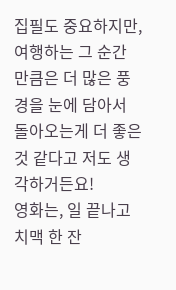집필도 중요하지만, 여행하는 그 순간 만큼은 더 많은 풍경을 눈에 담아서 돌아오는게 더 좋은 것 같다고 저도 생각하거든요!
영화는, 일 끝나고 치맥 한 잔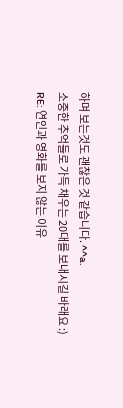하며 보는것도 괜찮은 것 같습니다. ^^a.
소중한 추억들로 가득 채우는 20대를 보내시길 바래요 :)
RE: 연인과 영화를 보지 않는 이유